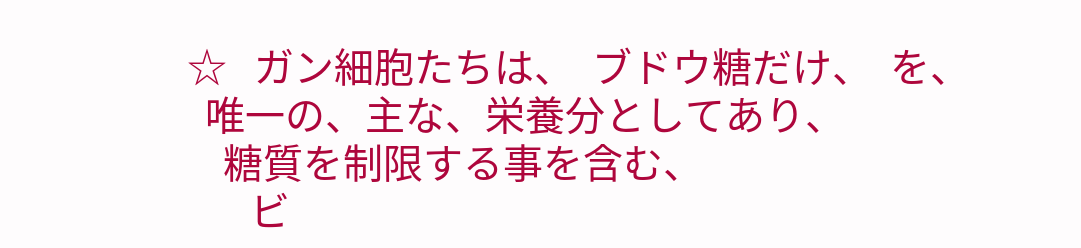☆   ガン細胞たちは、  ブドウ糖だけ、  を、
  唯一の、主な、栄養分としてあり、
    糖質を制限する事を含む、
       ビ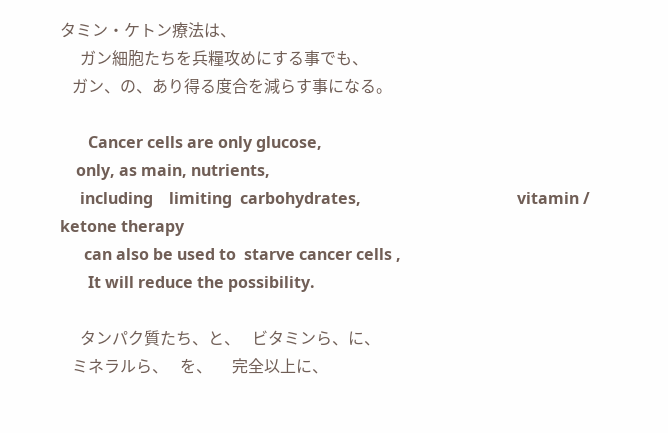タミン・ケトン療法は、
     ガン細胞たちを兵糧攻めにする事でも、
   ガン、の、あり得る度合を減らす事になる。

       Cancer cells are only glucose,
    only, as main, nutrients,
     including    limiting  carbohydrates,                                       vitamin / ketone therapy
      can also be used to  starve cancer cells ,
       It will reduce the possibility.

     タンパク質たち、と、   ビタミンら、に、
   ミネラルら、   を、     完全以上に、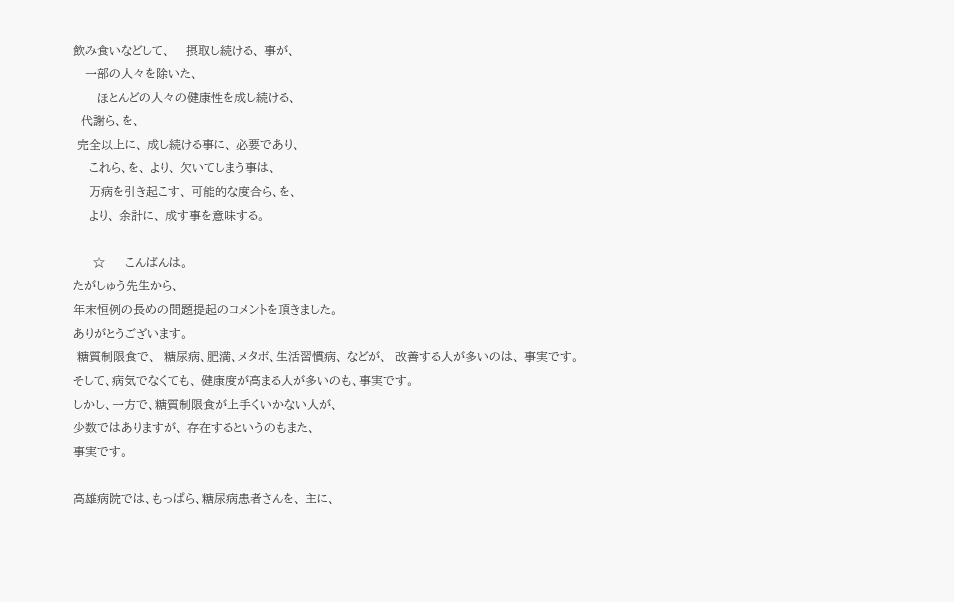飲み食いなどして、    摂取し続ける、 事が、
   一部の人々を除いた、
      ほとんどの人々の健康性を成し続ける、
  代謝ら、を、
 完全以上に、 成し続ける事に、 必要であり、
    これら、を、 より、 欠いてしまう事は、
    万病を引き起こす、 可能的な度合ら、を、
    より、 余計に、 成す事を意味する。

     ☆     こんばんは。
たがしゅう先生から、
年末恒例の長めの問題提起のコメントを頂きました。
ありがとうございます。
 糖質制限食で、  糖尿病、肥満、メタボ、生活習慣病、 などが、  改善する人が多いのは、 事実です。
そして、病気でなくても、 健康度が高まる人が多いのも、事実です。
しかし、一方で、糖質制限食が上手くいかない人が、
少数ではありますが、 存在するというのもまた、
事実です。

高雄病院では、もっぱら、糖尿病患者さんを、 主に、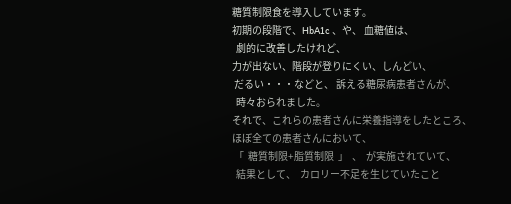糖質制限食を導入しています。
初期の段階で、HbA1c 、や、 血糖値は、
  劇的に改善したけれど、
力が出ない、階段が登りにくい、しんどい、
 だるい・・・などと、 訴える糖尿病患者さんが、
  時々おられました。
それで、これらの患者さんに栄養指導をしたところ、
ほぼ全ての患者さんにおいて、
 「  糖質制限+脂質制限  」  、  が実施されていて、
  結果として、  カロリー不足を生じていたこと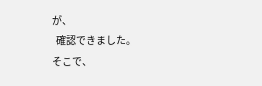が、
  確認できました。
そこで、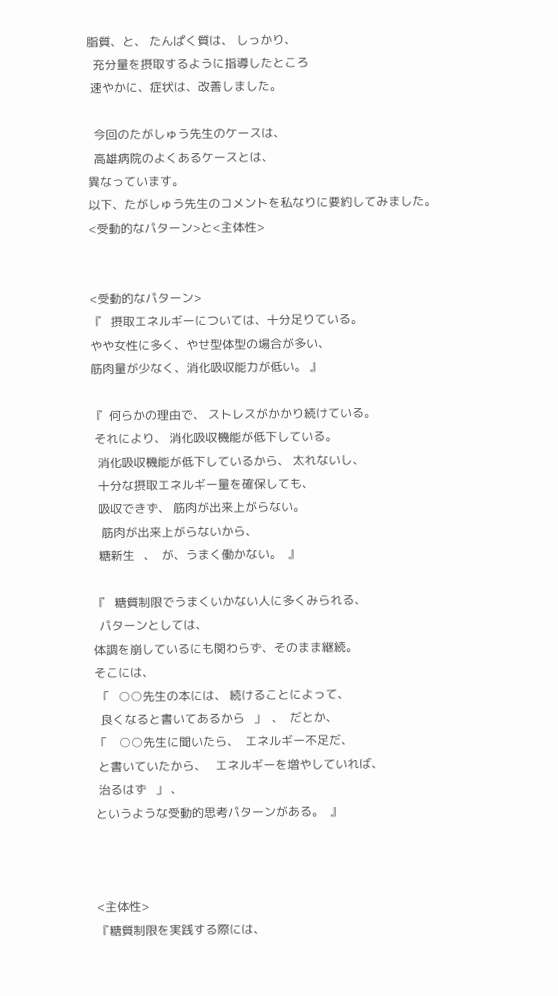脂質、と、 たんぱく質は、 しっかり、
  充分量を摂取するように指導したところ
 速やかに、症状は、改善しました。

  今回のたがしゅう先生のケースは、
  高雄病院のよくあるケースとは、
異なっています。
以下、たがしゅう先生のコメントを私なりに要約してみました。
<受動的なパターン>と<主体性>


<受動的なパターン>
『   摂取エネルギーについては、十分足りている。
やや女性に多く、やせ型体型の場合が多い、
筋肉量が少なく、消化吸収能力が低い。 』

『  何らかの理由で、 ストレスがかかり続けている。
 それにより、 消化吸収機能が低下している。
  消化吸収機能が低下しているから、 太れないし、
  十分な摂取エネルギー量を確保しても、
  吸収できず、 筋肉が出来上がらない。
   筋肉が出来上がらないから、
  糖新生   、  が、うまく働かない。  』

『   糖質制限でうまくいかない人に多くみられる、
  パターンとしては、
体調を崩しているにも関わらず、そのまま継続。
そこには、
 「   ○○先生の本には、 続けることによって、
  良くなると書いてあるから   」  、  だとか、
「    ○○先生に聞いたら、  エネルギー不足だ、
 と書いていたから、   エネルギーを増やしていれば、
 治るはず   」 、
というような受動的思考パターンがある。  』



<主体性>
『糖質制限を実践する際には、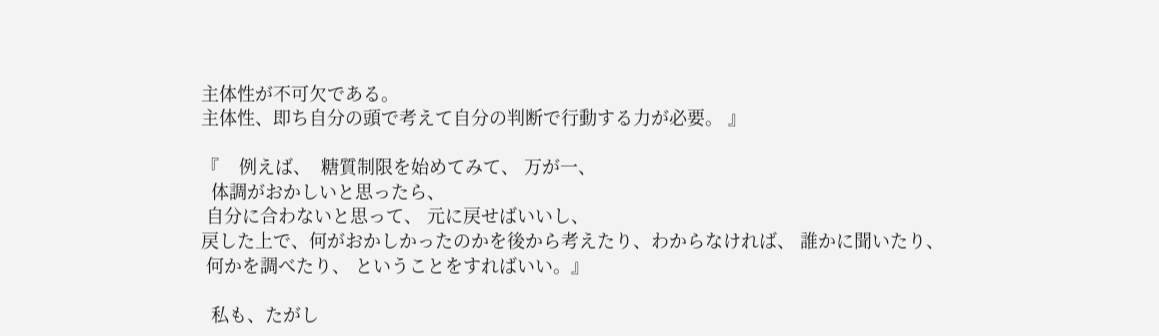主体性が不可欠である。
主体性、即ち自分の頭で考えて自分の判断で行動する力が必要。 』

『    例えば、  糖質制限を始めてみて、 万が一、
  体調がおかしいと思ったら、
 自分に合わないと思って、 元に戻せばいいし、
戻した上で、何がおかしかったのかを後から考えたり、わからなければ、 誰かに聞いたり、
 何かを調べたり、 ということをすればいい。』

  私も、たがし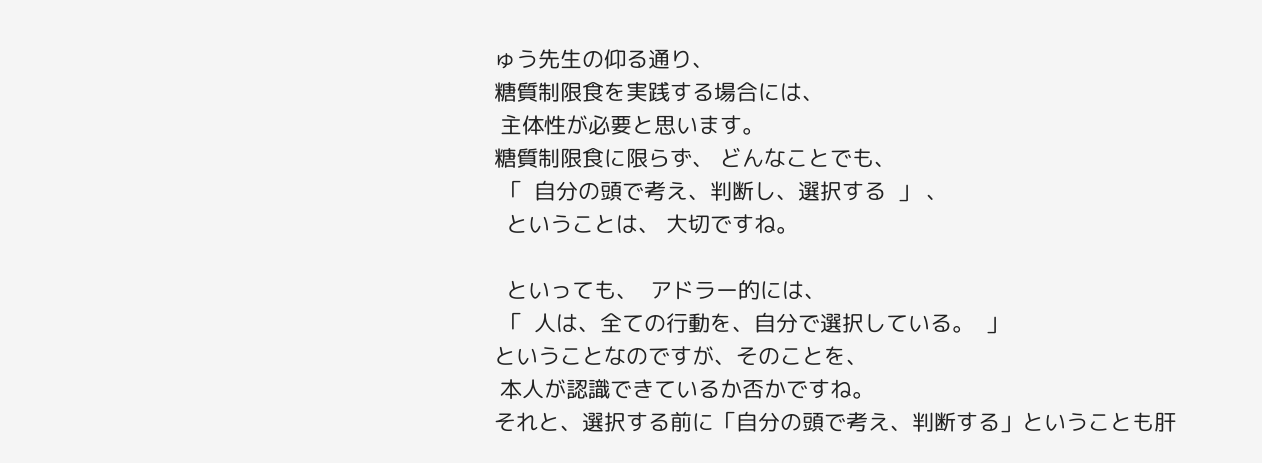ゅう先生の仰る通り、
糖質制限食を実践する場合には、
 主体性が必要と思います。
糖質制限食に限らず、 どんなことでも、
 「  自分の頭で考え、判断し、選択する  」 、
  ということは、 大切ですね。

  といっても、  アドラー的には、
 「  人は、全ての行動を、自分で選択している。  」
ということなのですが、そのことを、
 本人が認識できているか否かですね。
それと、選択する前に「自分の頭で考え、判断する」ということも肝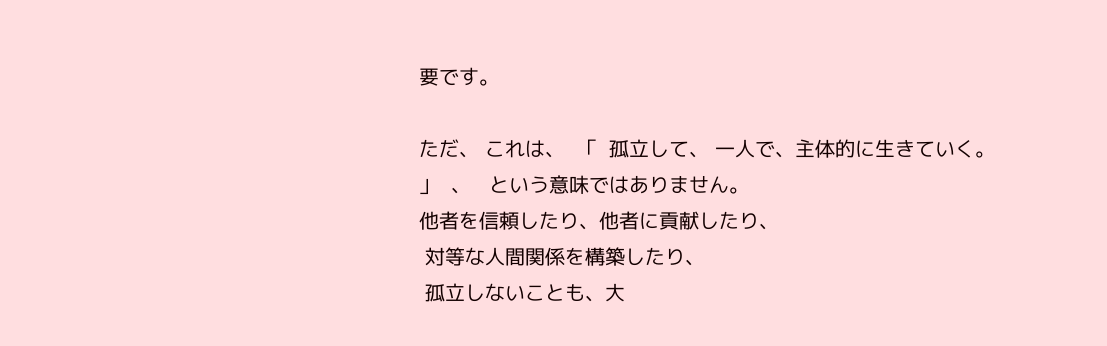要です。

ただ、 これは、  「  孤立して、 一人で、主体的に生きていく。  」  、   という意味ではありません。
他者を信頼したり、他者に貢献したり、
 対等な人間関係を構築したり、
 孤立しないことも、大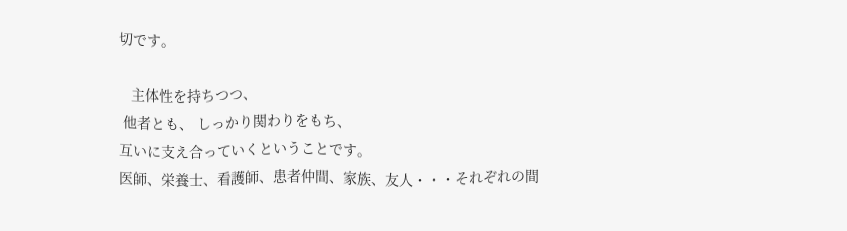切です。

   主体性を持ちつつ、
 他者とも、 しっかり関わりをもち、
互いに支え合っていくということです。
医師、栄養士、看護師、患者仲間、家族、友人・・・それぞれの間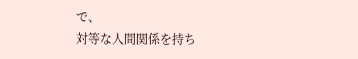で、
対等な人間関係を持ち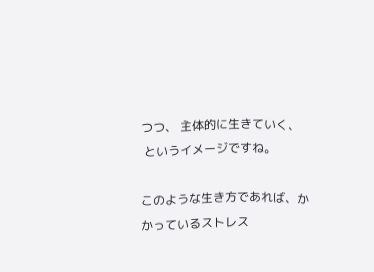つつ、 主体的に生きていく、
 というイメージですね。

このような生き方であれば、かかっているストレス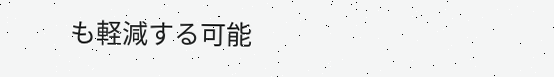も軽減する可能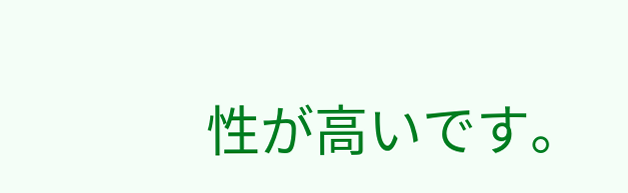性が高いです。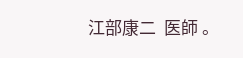江部康二  医師 。